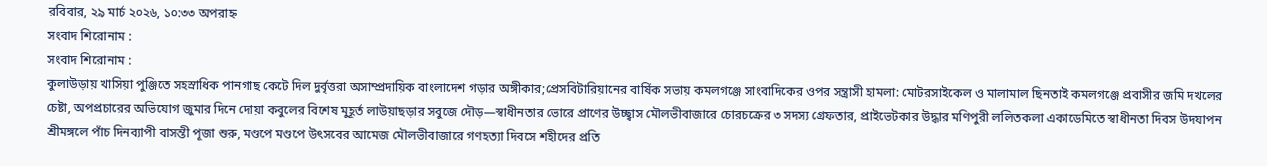রবিবার, ২৯ মার্চ ২০২৬, ১০:৩৩ অপরাহ্ন
সংবাদ শিরোনাম :
সংবাদ শিরোনাম :
কুলাউড়ায় খাসিয়া পুঞ্জিতে সহস্রাধিক পানগাছ কেটে দিল দুর্বৃত্তরা অসাম্প্রদায়িক বাংলাদেশ গড়ার অঙ্গীকার;প্রেসবিটারিয়ানের বার্ষিক সভায় কমলগঞ্জে সাংবাদিকের ওপর সন্ত্রাসী হামলা: মোটরসাইকেল ও মালামাল ছিনতাই কমলগঞ্জে প্রবাসীর জমি দখলের চেষ্টা, অপপ্রচারের অভিযোগ জুমার দিনে দোয়া কবুলের বিশেষ মুহূর্ত লাউয়াছড়ার সবুজে দৌড়—স্বাধীনতার ভোরে প্রাণের উচ্ছ্বাস মৌলভীবাজারে চোরচক্রের ৩ সদস্য গ্রেফতার, প্রাইভেটকার উদ্ধার মণিপুরী ললিতকলা একাডেমিতে স্বাধীনতা দিবস উদযাপন শ্রীমঙ্গলে পাঁচ দিনব্যাপী বাসন্তী পূজা শুরু, মণ্ডপে মণ্ডপে উৎসবের আমেজ মৌলভীবাজারে গণহত্যা দিবসে শহীদের প্রতি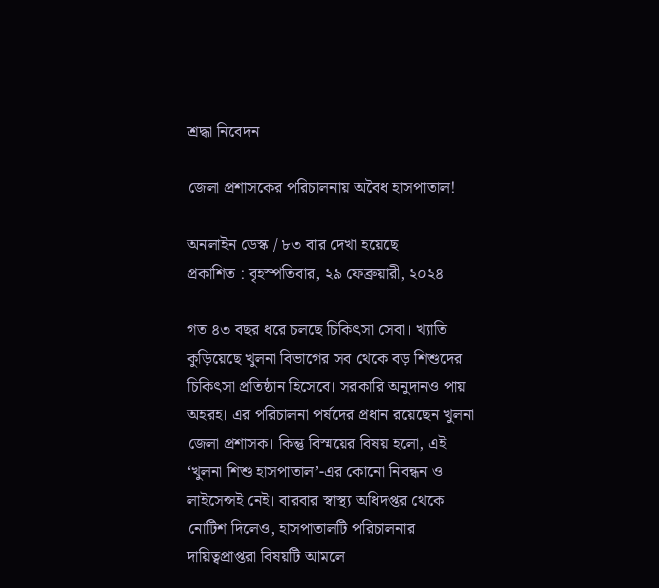শ্রদ্ধা নিবেদন

জেলা প্রশাসকের পরিচালনায় অবৈধ হাসপাতাল!

অনলাইন ডেস্ক / ৮৩ বার দেখা হয়েছে
প্রকাশিত : বৃহস্পতিবার, ২৯ ফেব্রুয়ারী, ২০২৪

গত ৪৩ বছর ধরে চলছে চিকিৎসা সেবা। খ্যাতি কুড়িয়েছে খুলনা বিভাগের সব থেকে বড় শিশুদের চিকিৎসা প্রতিষ্ঠান হিসেবে। সরকারি অনুদানও পায় অহরহ। এর পরিচালনা পর্ষদের প্রধান রয়েছেন খুলনা জেলা প্রশাসক। কিন্তু বিস্ময়ের বিষয় হলো, এই ‘খুলনা শিশু হাসপাতাল’-এর কোনো নিবন্ধন ও লাইসেন্সই নেই। বারবার স্বাস্থ্য অধিদপ্তর থেকে নোটিশ দিলেও, হাসপাতালটি পরিচালনার দায়িত্বপ্রাপ্তরা বিষয়টি আমলে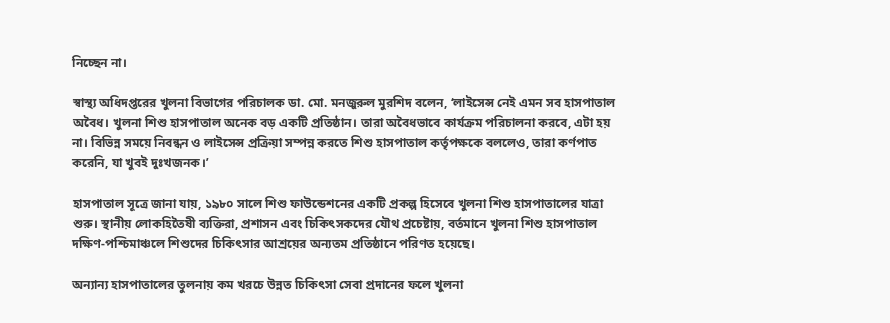নিচ্ছেন না।

স্বাস্থ্য অধিদপ্তরের খুলনা বিভাগের পরিচালক ডা. মো. মনজুরুল মুরশিদ বলেন, ‘লাইসেন্স নেই এমন সব হাসপাতাল অবৈধ। খুলনা শিশু হাসপাতাল অনেক বড় একটি প্রতিষ্ঠান। তারা অবৈধভাবে কার্যক্রম পরিচালনা করবে, এটা হয় না। বিভিন্ন সময়ে নিবন্ধন ও লাইসেন্স প্রক্রিয়া সম্পন্ন করতে শিশু হাসপাতাল কর্তৃপক্ষকে বললেও, তারা কর্ণপাত করেনি, যা খুবই দুঃখজনক।’

হাসপাতাল সূত্রে জানা যায়, ১৯৮০ সালে শিশু ফাউন্ডেশনের একটি প্রকল্প হিসেবে খুলনা শিশু হাসপাতালের যাত্রা শুরু। স্থানীয় লোকহিতৈষী ব্যক্তিরা, প্রশাসন এবং চিকিৎসকদের যৌথ প্রচেষ্টায়, বর্তমানে খুলনা শিশু হাসপাতাল দক্ষিণ-পশ্চিমাঞ্চলে শিশুদের চিকিৎসার আশ্রয়ের অন্যতম প্রতিষ্ঠানে পরিণত হয়েছে।

অন্যান্য হাসপাতালের তুলনায় কম খরচে উন্নত চিকিৎসা সেবা প্রদানের ফলে খুলনা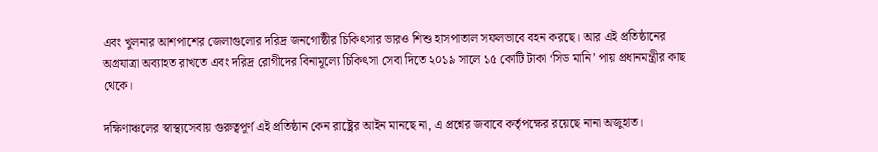এবং খুলনার আশপাশের জেলাগুলোর দরিদ্র জনগোষ্ঠীর চিকিৎসার ভারও শিশু হাসপাতাল সফলভাবে বহন করছে। আর এই প্রতিষ্ঠানের অগ্রযাত্রা অব্যাহত রাখতে এবং দরিদ্র রোগীদের বিনামূল্যে চিকিৎসা সেবা দিতে ২০১৯ সালে ১৫ কোটি টাকা ‘সিড মানি’ পায় প্রধানমন্ত্রীর কাছ থেকে।

দক্ষিণাঞ্চলের স্বাস্থ্যসেবায় গুরুত্বপূর্ণ এই প্রতিষ্ঠান কেন রাষ্ট্রের আইন মানছে না, এ প্রশ্নের জবাবে কর্তৃপক্ষের রয়েছে নানা অজুহাত।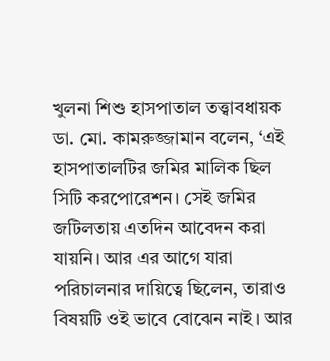খুলনা শিশু হাসপাতাল তত্ত্বাবধায়ক ডা. মো. কামরুজ্জামান বলেন, ‘এই হাসপাতালটির জমির মালিক ছিল সিটি করপোরেশন। সেই জমির জটিলতায় এতদিন আবেদন করা যায়নি। আর এর আগে যারা পরিচালনার দায়িত্বে ছিলেন, তারাও বিষয়টি ওই ভাবে বোঝেন নাই। আর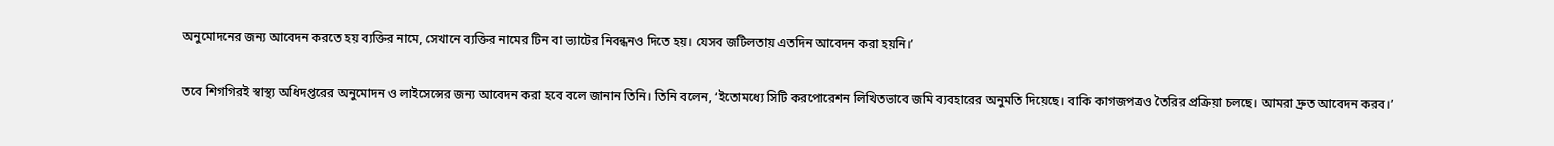অনুমোদনের জন্য আবেদন করতে হয় ব্যক্তির নামে, সেখানে ব্যক্তির নামের টিন বা ভ্যাটের নিবন্ধনও দিতে হয়। যেসব জটিলতায় এতদিন আবেদন করা হয়নি।’

তবে শিগগিরই স্বাস্থ্য অধিদপ্তরের অনুমোদন ও লাইসেন্সের জন্য আবেদন করা হবে বলে জানান তিনি। তিনি বলেন, ‘ইতোমধ্যে সিটি করপোরেশন লিখিতভাবে জমি ব্যবহারের অনুমতি দিয়েছে। বাকি কাগজপত্রও তৈরির প্রক্রিয়া চলছে। আমরা দ্রুত আবেদন করব।’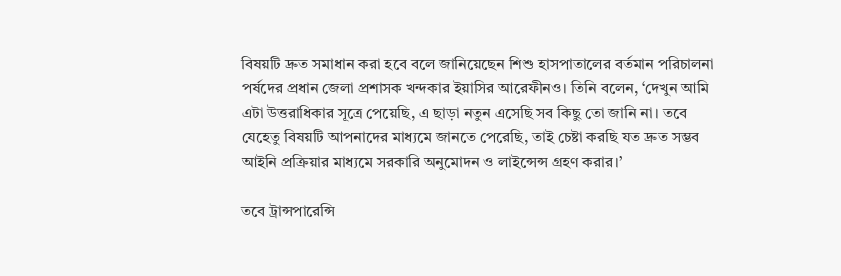বিষয়টি দ্রুত সমাধান করা হবে বলে জানিয়েছেন শিশু হাসপাতালের বর্তমান পরিচালনা পর্ষদের প্রধান জেলা প্রশাসক খন্দকার ইয়াসির আরেফীনও। তিনি বলেন, ‘দেখুন আমি এটা উত্তরাধিকার সূত্রে পেয়েছি, এ ছাড়া নতুন এসেছি সব কিছু তো জানি না। তবে যেহেতু বিষয়টি আপনাদের মাধ্যমে জানতে পেরেছি, তাই চেষ্টা করছি যত দ্রুত সম্ভব আইনি প্রক্রিয়ার মাধ্যমে সরকারি অনুমোদন ও লাইন্সেন্স গ্রহণ করার।’

তবে ট্রান্সপারেন্সি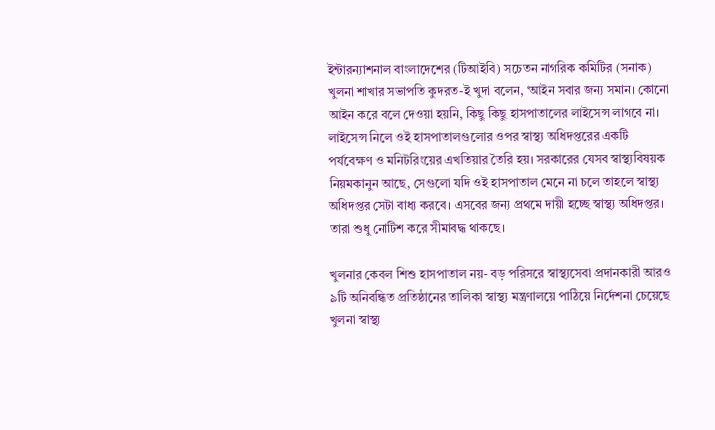ইন্টারন্যাশনাল বাংলাদেশের (টিআইবি) সচেতন নাগরিক কমিটির (সনাক) খুলনা শাখার সভাপতি কুদরত-ই খুদা বলেন, ‘আইন সবার জন্য সমান। কোনো আইন করে বলে দেওয়া হয়নি, কিছু কিছু হাসপাতালের লাইসেন্স লাগবে না। লাইসেন্স নিলে ওই হাসপাতালগুলোর ওপর স্বাস্থ্য অধিদপ্তরের একটি পর্যবেক্ষণ ও মনিটরিংয়ের এখতিয়ার তৈরি হয়। সরকারের যেসব স্বাস্থ্যবিষয়ক নিয়মকানুন আছে, সেগুলো যদি ওই হাসপাতাল মেনে না চলে তাহলে স্বাস্থ্য অধিদপ্তর সেটা বাধ্য করবে। এসবের জন্য প্রথমে দায়ী হচ্ছে স্বাস্থ্য অধিদপ্তর। তারা শুধু নোটিশ করে সীমাবদ্ধ থাকছে।

খুলনার কেবল শিশু হাসপাতাল নয়- বড় পরিসরে স্বাস্থ্যসেবা প্রদানকারী আরও ৯টি অনিবন্ধিত প্রতিষ্ঠানের তালিকা স্বাস্থ্য মন্ত্রণালয়ে পাঠিয়ে নির্দেশনা চেয়েছে খুলনা স্বাস্থ্য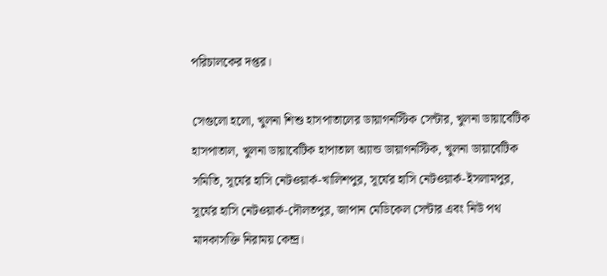পরিচালকের দপ্তর।

সেগুলো হলো, খুলনা শিশু হাসপাতালের ডায়াগনস্টিক সেন্টার, খুলনা ডায়াবেটিক হাসপাতাল, খুলনা ডায়াবেটিক হাপাতাল অ্যান্ড ডায়াগনস্টিক, খুলনা ডায়াবেটিক সমিতি, সূর্যের হাসি নেটওয়ার্ক-খালিশপুর, সূর্যের হাসি নেটওয়ার্ক-ইসলামপুর, সূর্যের হাসি নেটওয়ার্ক-দৌলতপুর, জাপান মেডিকেল সেন্টার এবং নিউ পথ মাদকাসক্তি নিরাময় কেন্দ্র।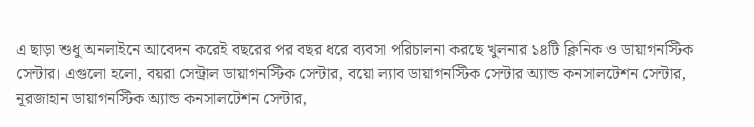এ ছাড়া শুধু অনলাইনে আবেদন করেই বছরের পর বছর ধরে ব্যবসা পরিচালনা করছে খুলনার ১৪টি ক্লিনিক ও ডায়াগনস্টিক সেন্টার। এগুলো হলো, বয়রা সেন্ট্রাল ডায়াগনস্টিক সেন্টার, বয়ো ল্যাব ডায়াগনস্টিক সেন্টার অ্যান্ড কনসালটেশন সেন্টার, নূরজাহান ডায়াগনস্টিক অ্যান্ড কনসালটেশন সেন্টার,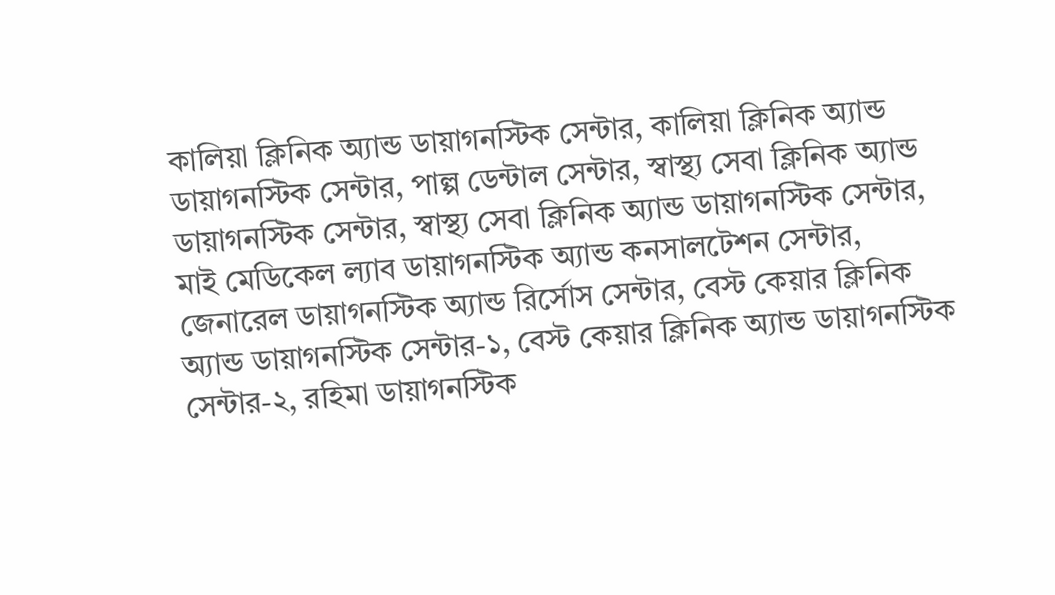কালিয়া ক্লিনিক অ্যান্ড ডায়াগনস্টিক সেন্টার, কালিয়া ক্লিনিক অ্যান্ড ডায়াগনস্টিক সেন্টার, পাল্প ডেন্টাল সেন্টার, স্বাস্থ্য সেবা ক্লিনিক অ্যান্ড ডায়াগনস্টিক সেন্টার, স্বাস্থ্য সেবা ক্লিনিক অ্যান্ড ডায়াগনস্টিক সেন্টার, মাই মেডিকেল ল্যাব ডায়াগনস্টিক অ্যান্ড কনসালটেশন সেন্টার, জেনারেল ডায়াগনস্টিক অ্যান্ড রির্সোস সেন্টার, বেস্ট কেয়ার ক্লিনিক অ্যান্ড ডায়াগনস্টিক সেন্টার-১, বেস্ট কেয়ার ক্লিনিক অ্যান্ড ডায়াগনস্টিক সেন্টার-২, রহিমা ডায়াগনস্টিক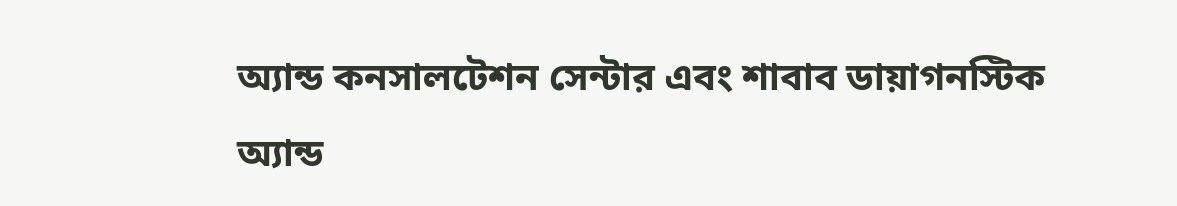অ্যান্ড কনসালটেশন সেন্টার এবং শাবাব ডায়াগনস্টিক অ্যান্ড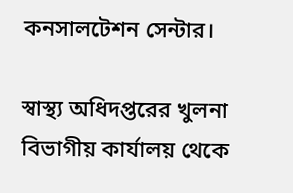কনসালটেশন সেন্টার।

স্বাস্থ্য অধিদপ্তরের খুলনা বিভাগীয় কার্যালয় থেকে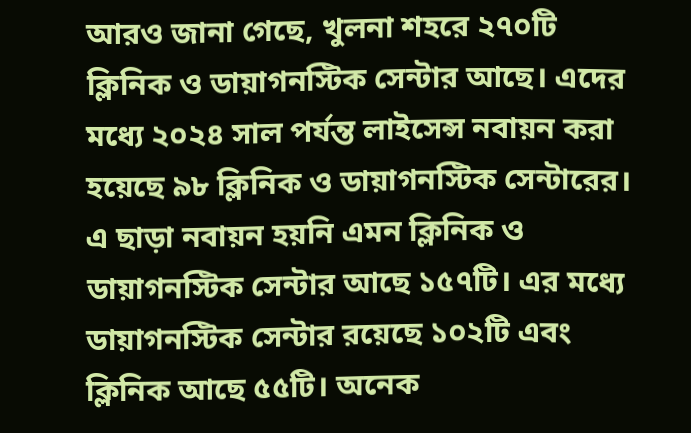আরও জানা গেছে, খুলনা শহরে ২৭০টি ক্লিনিক ও ডায়াগনস্টিক সেন্টার আছে। এদের মধ্যে ২০২৪ সাল পর্যন্ত লাইসেন্স নবায়ন করা হয়েছে ৯৮ ক্লিনিক ও ডায়াগনস্টিক সেন্টারের। এ ছাড়া নবায়ন হয়নি এমন ক্লিনিক ও ডায়াগনস্টিক সেন্টার আছে ১৫৭টি। এর মধ্যে ডায়াগনস্টিক সেন্টার রয়েছে ১০২টি এবং ক্লিনিক আছে ৫৫টি। অনেক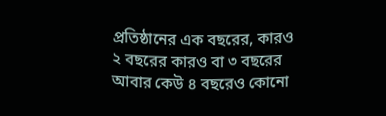প্রতিষ্ঠানের এক বছরের, কারও ২ বছরের কারও বা ৩ বছরের আবার কেউ ৪ বছরেও কোনো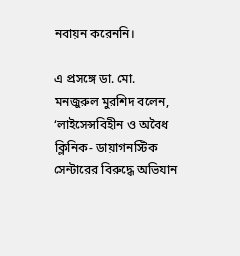নবায়ন করেননি।

এ প্রসঙ্গে ডা. মো. মনজুরুল মুরশিদ বলেন, ‘লাইসেন্সবিহীন ও অবৈধ ক্লিনিক- ডায়াগনস্টিক সেন্টারের বিরুদ্ধে অভিযান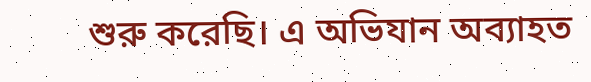শুরু করেছি। এ অভিযান অব্যাহত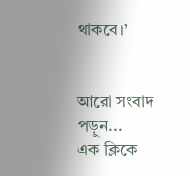থাকবে।’


আরো সংবাদ পড়ুন...
এক ক্লিকে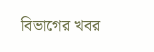বিভাগের খবর